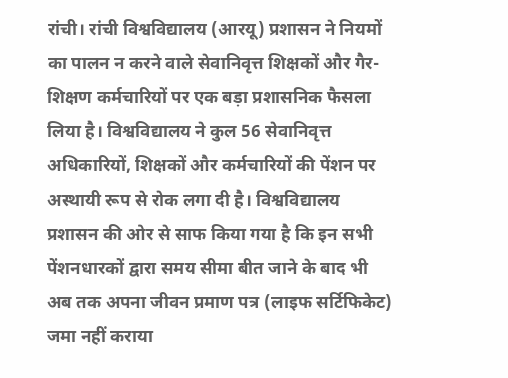रांची। रांची विश्वविद्यालय (आरयू) प्रशासन ने नियमों का पालन न करने वाले सेवानिवृत्त शिक्षकों और गैर-शिक्षण कर्मचारियों पर एक बड़ा प्रशासनिक फैसला लिया है। विश्वविद्यालय ने कुल 56 सेवानिवृत्त अधिकारियों, शिक्षकों और कर्मचारियों की पेंशन पर अस्थायी रूप से रोक लगा दी है। विश्वविद्यालय प्रशासन की ओर से साफ किया गया है कि इन सभी पेंशनधारकों द्वारा समय सीमा बीत जाने के बाद भी अब तक अपना जीवन प्रमाण पत्र (लाइफ सर्टिफिकेट) जमा नहीं कराया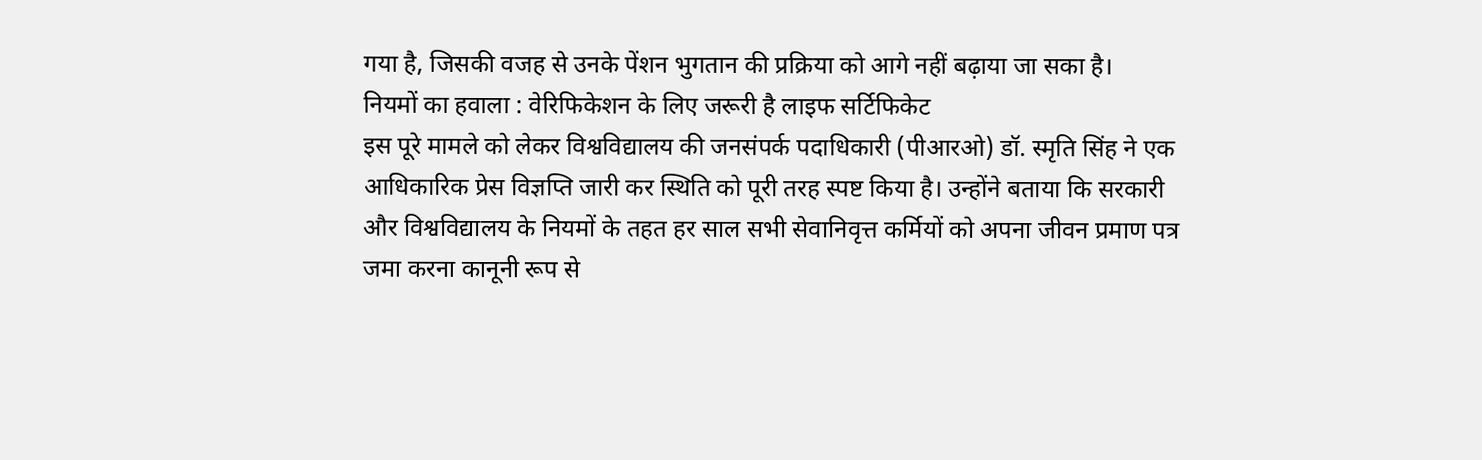गया है, जिसकी वजह से उनके पेंशन भुगतान की प्रक्रिया को आगे नहीं बढ़ाया जा सका है।
नियमों का हवाला : वेरिफिकेशन के लिए जरूरी है लाइफ सर्टिफिकेट
इस पूरे मामले को लेकर विश्वविद्यालय की जनसंपर्क पदाधिकारी (पीआरओ) डॉ. स्मृति सिंह ने एक आधिकारिक प्रेस विज्ञप्ति जारी कर स्थिति को पूरी तरह स्पष्ट किया है। उन्होंने बताया कि सरकारी और विश्वविद्यालय के नियमों के तहत हर साल सभी सेवानिवृत्त कर्मियों को अपना जीवन प्रमाण पत्र जमा करना कानूनी रूप से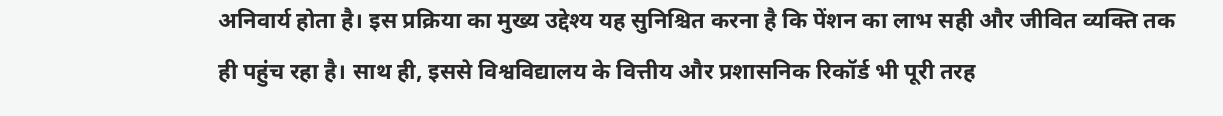अनिवार्य होता है। इस प्रक्रिया का मुख्य उद्देश्य यह सुनिश्चित करना है कि पेंशन का लाभ सही और जीवित व्यक्ति तक ही पहुंच रहा है। साथ ही, इससे विश्वविद्यालय के वित्तीय और प्रशासनिक रिकॉर्ड भी पूरी तरह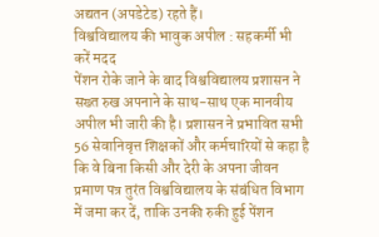अद्यतन (अपडेटेड) रहते हैं।
विश्वविद्यालय की भावुक अपील : सहकर्मी भी करें मदद
पेंशन रोके जाने के बाद विश्वविद्यालय प्रशासन ने सख्त रुख अपनाने के साथ-साथ एक मानवीय अपील भी जारी की है। प्रशासन ने प्रभावित सभी 56 सेवानिवृत्त शिक्षकों और कर्मचारियों से कहा है कि वे बिना किसी और देरी के अपना जीवन प्रमाण पत्र तुरंत विश्वविद्यालय के संबंधित विभाग में जमा कर दें, ताकि उनकी रुकी हुई पेंशन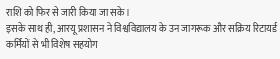राशि को फिर से जारी किया जा सके।
इसके साथ ही, आरयू प्रशासन ने विश्वविद्यालय के उन जागरूक और सक्रिय रिटायर्ड कर्मियों से भी विशेष सहयोग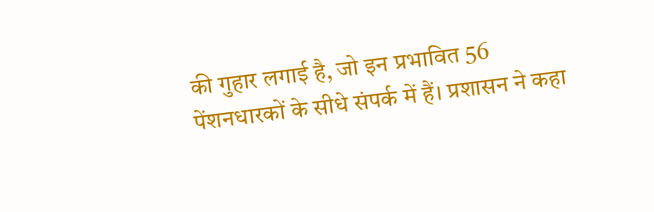की गुहार लगाई है, जो इन प्रभावित 56 पेंशनधारकों के सीधे संपर्क में हैं। प्रशासन ने कहा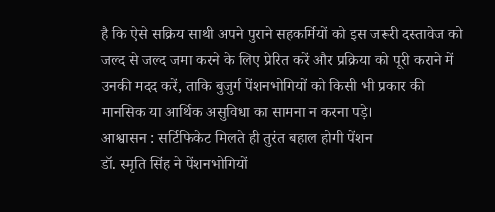है कि ऐसे सक्रिय साथी अपने पुराने सहकर्मियों को इस जरूरी दस्तावेज को जल्द से जल्द जमा करने के लिए प्रेरित करें और प्रक्रिया को पूरी कराने में उनकी मदद करें, ताकि बुजुर्ग पेंशनभोगियों को किसी भी प्रकार की मानसिक या आर्थिक असुविधा का सामना न करना पड़े।
आश्वासन : सर्टिफिकेट मिलते ही तुरंत बहाल होगी पेंशन
डॉ. स्मृति सिंह ने पेंशनभोगियों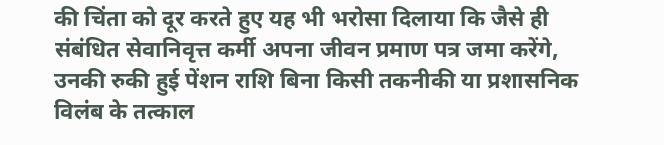की चिंता को दूर करते हुए यह भी भरोसा दिलाया कि जैसे ही संबंधित सेवानिवृत्त कर्मी अपना जीवन प्रमाण पत्र जमा करेंगे, उनकी रुकी हुई पेंशन राशि बिना किसी तकनीकी या प्रशासनिक विलंब के तत्काल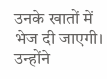उनके खातों में भेज दी जाएगी। उन्होंने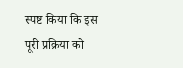स्पष्ट किया कि इस पूरी प्रक्रिया को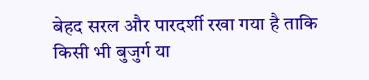बेहद सरल और पारदर्शी रखा गया है ताकि किसी भी बुजुर्ग या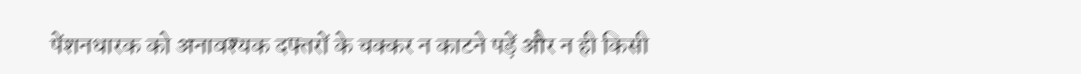पेंशनधारक को अनावश्यक दफ्तरों के चक्कर न काटने पड़ें और न ही किसी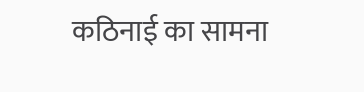कठिनाई का सामना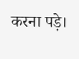करना पड़े।